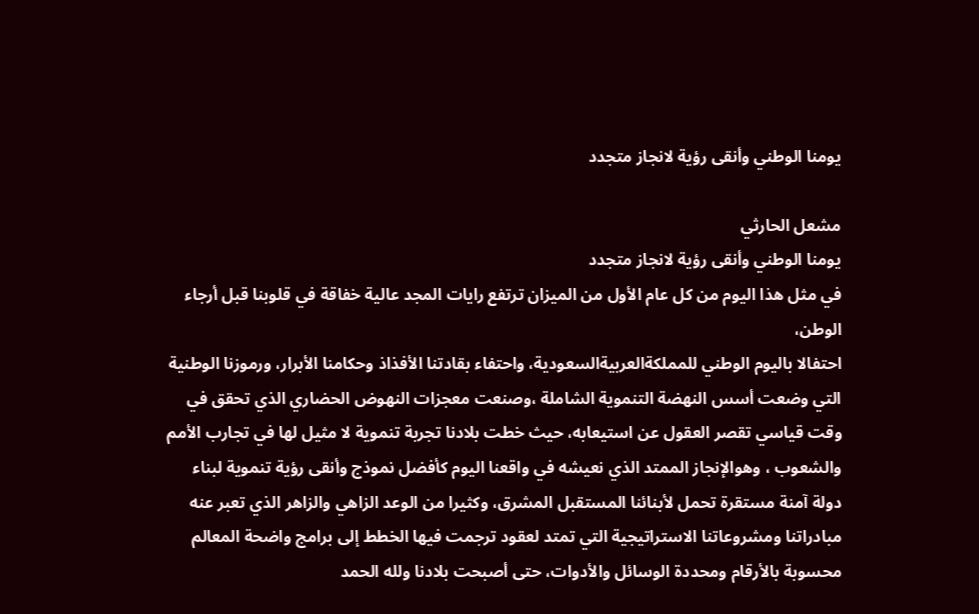يومنا الوطني وأنقى رؤية لانجاز متجدد

مشعل الحارثي
يومنا الوطني وأنقى رؤية لانجاز متجدد
في مثل هذا اليوم من كل عام الأول من الميزان ترتفع رايات المجد عالية خفاقة في قلوبنا قبل أرجاء الوطن،
احتفالا باليوم الوطني للمملكةالعربيةالسعودية، واحتفاء بقادتنا الأفذاذ وحكامنا الأبرار، ورموزنا الوطنية التي وضعت أسس النهضة التنموية الشاملة ،وصنعت معجزات النهوض الحضاري الذي تحقق في وقت قياسي تقصر العقول عن استيعابه، حيث خطت بلادنا تجربة تنموية لا مثيل لها في تجارب الأمم والشعوب ، وهوالإنجاز الممتد الذي نعيشه في واقعنا اليوم كأفضل نموذج وأنقى رؤية تنموية لبناء دولة آمنة مستقرة تحمل لأبنائنا المستقبل المشرق، وكثيرا من الوعد الزاهي والزاهر الذي تعبر عنه مبادراتنا ومشروعاتنا الاستراتيجية التي تمتد لعقود ترجمت فيها الخطط إلى برامج واضحة المعالم محسوبة بالأرقام ومحددة الوسائل والأدوات، حتى أصبحت بلادنا ولله الحمد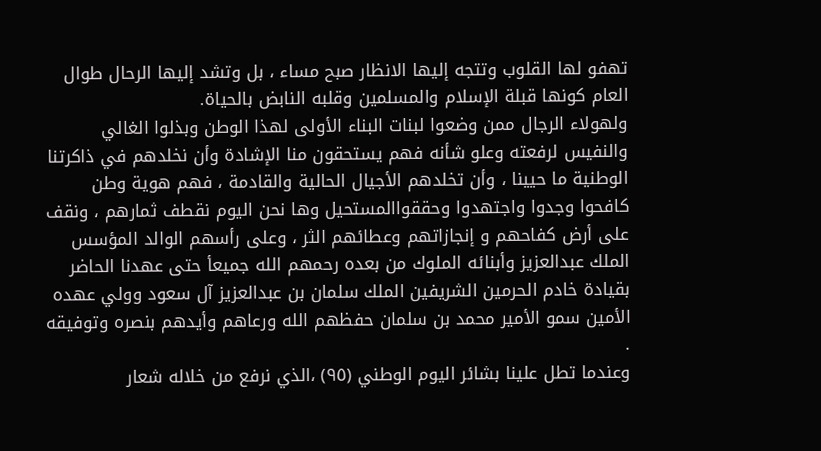تهفو لها القلوب وتتجه إليها الانظار صبح مساء ، بل وتشد إليها الرحال طوال العام كونها قبلة الإسلام والمسلمين وقلبه النابض بالحياة.
ولهولاء الرجال ممن وضعوا لبنات البناء الأولى لهذا الوطن وبذلوا الغالي والنفيس لرفعته وعلو شأنه فهم يستحقون منا الإشادة وأن نخلدهم في ذاكرتنا الوطنية ما حيينا ، وأن تخلدهم الأجيال الحالية والقادمة ، فهم هوية وطن كافحوا وجدوا واجتهدوا وحققواالمستحيل وها نحن اليوم نقطف ثمارهم ، ونقف على أرض كفاحهم و إنجازاتهم وعطائهم الثر ، وعلى رأسهم الوالد المؤسس الملك عبدالعزيز وأبنائه الملوك من بعده رحمهم الله جميعأ حتى عهدنا الحاضر بقيادة خادم الحرمين الشريفين الملك سلمان بن عبدالعزيز آل سعود وولي عهده الأمين سمو الأمير محمد بن سلمان حفظهم الله ورعاهم وأيدهم بنصره وتوفيقه .
وعندما تطل علينا بشائر اليوم الوطني (٩٥) ،الذي نرفع من خلاله شعار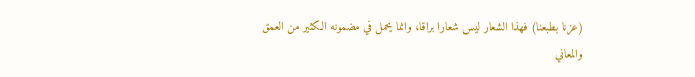(عزنا بطبعنا) فهذا الشعار ليس شعارا براقا، وانما يحمل في مضمونه الكثير من العمق والمعاني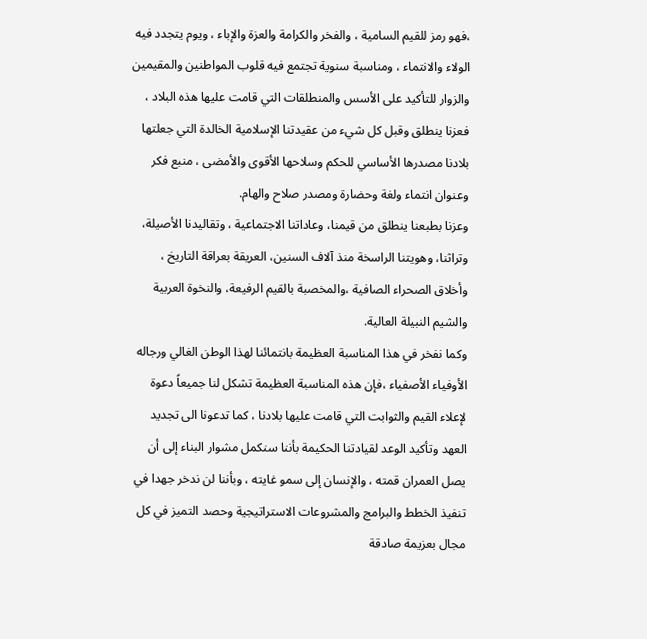،فهو رمز للقيم السامية ، والفخر والكرامة والعزة والإباء ، ويوم يتجدد فيه الولاء والانتماء ، ومناسبة سنوية تجتمع فيه قلوب المواطنين والمقيمين والزوار للتأكيد على الأسس والمنطلقات التي قامت عليها هذه البلاد ، فعزنا ينطلق وقبل كل شيء من عقيدتنا الإسلامية الخالدة التي جعلتها بلادنا مصدرها الأساسي للحكم وسلاحها الأقوى والأمضى ، منبع فكر وعنوان انتماء ولغة وحضارة ومصدر صلاح والهام.
وعزنا بطبعنا ينطلق من قيمنا، وعاداتنا الاجتماعية ، وتقاليدنا الأصيلة، وتراثنا، وهويتنا الراسخة منذ آلاف السنين، العريقة بعراقة التاريخ ، وأخلاق الصحراء الصافية ،والمخصبة بالقيم الرفيعة، والنخوة العربية والشيم النبيلة العالية.
وكما نفخر في هذا المناسبة العظيمة بانتمائنا لهذا الوطن الغالي ورجاله الأوفياء الأصفياء ،فإن هذه المناسبة العظيمة تشكل لنا جميعاً دعوة لإعلاء القيم والثوابت التي قامت عليها بلادنا ، كما تدعونا الى تجديد العهد وتأكيد الوعد لقيادتنا الحكيمة بأننا سنكمل مشوار البناء إلى أن يصل العمران قمته ، والإنسان إلى سمو غايته ، وبأننا لن ندخر جهدا في تنفيذ الخطط والبرامج والمشروعات الاستراتيجية وحصد التميز في كل مجال بعزيمة صادقة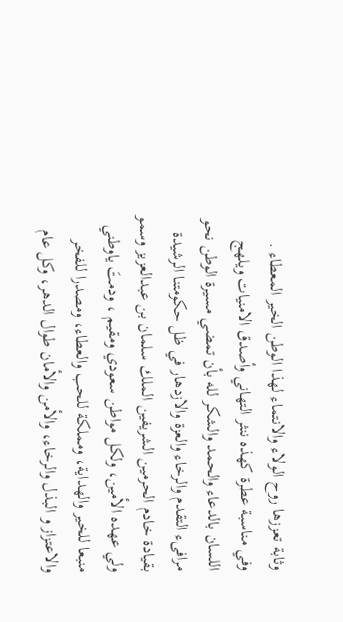وثابة تعززها روح الولاء والانتماء لهذا الوطن الخير المعطاء .
وفي مناسبة عطرة كهذه ننثر التهاني وأصدق الامنيات ويلهج اللسان بالدعاء والحمد والشكر لله بأن تمضي مسيرة الوطن نحو مرافىء التقدم والرخاء والعزة والازدهار في ظل حكومتنا الرشيدة بقيادة خادم الحرمين الشريفين الملك سلمان بن عبدالعزيز وسمو ولي عهده الأمين، ولكل مواطن سعودي ومقيم ، ودمتَ ياوطني منبعا للخير والهداية، ومملكة للحب والعطاء، ومصدرا للفخر والاعتزاز و البذل والرخاء، والأمن والأمان طوال الدهر، وكل عام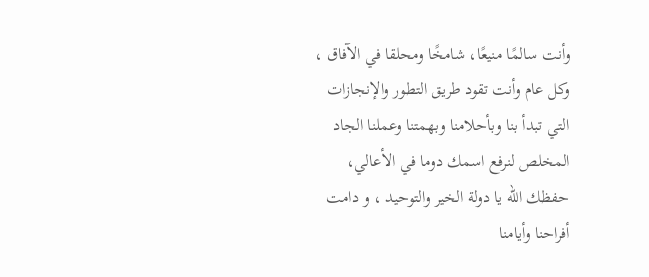وأنت سالمًا منيعًا، شامخًا ومحلقا في الآفاق ، وكل عام وأنت تقود طريق التطور والإنجازات التي تبدأ بنا وبأحلامنا وبهمتنا وعملنا الجاد المخلص لنرفع اسمك دوما في الأعالي، حفظك الله يا دولة الخير والتوحيد ، و دامت أفراحنا وأيامنا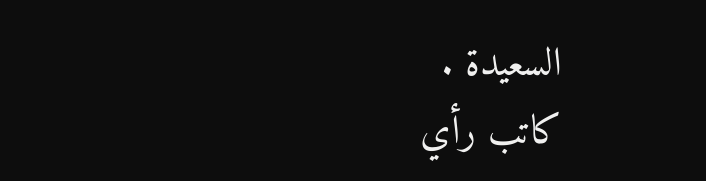السعيدة .
كاتب رأي